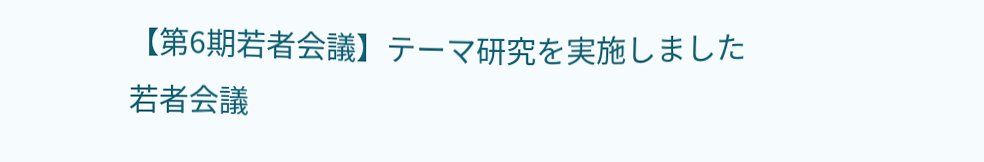【第6期若者会議】テーマ研究を実施しました
若者会議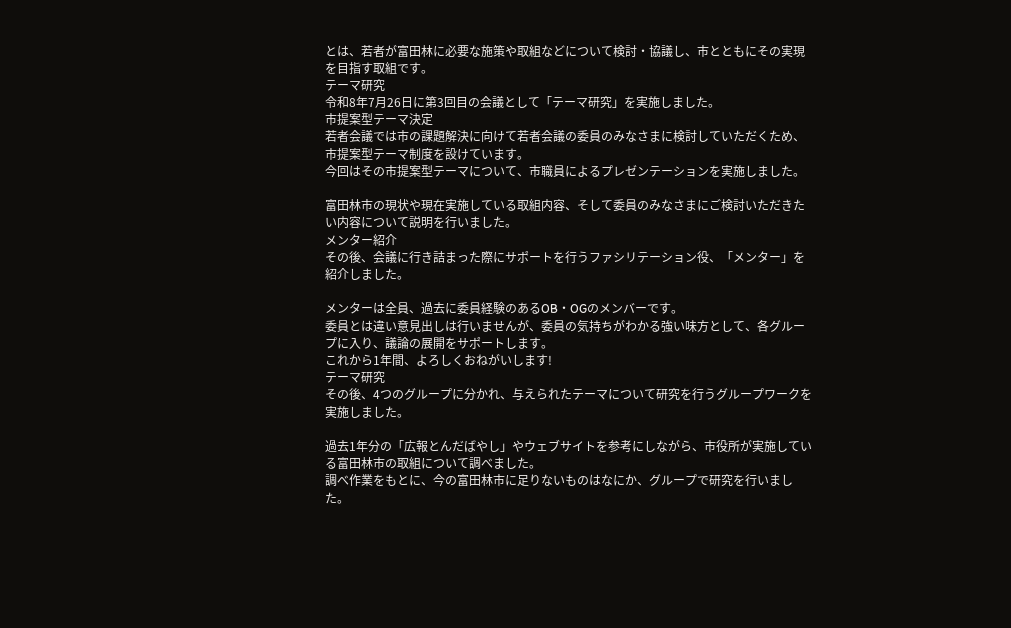とは、若者が富田林に必要な施策や取組などについて検討・協議し、市とともにその実現を目指す取組です。
テーマ研究
令和8年7月26日に第3回目の会議として「テーマ研究」を実施しました。
市提案型テーマ決定
若者会議では市の課題解決に向けて若者会議の委員のみなさまに検討していただくため、市提案型テーマ制度を設けています。
今回はその市提案型テーマについて、市職員によるプレゼンテーションを実施しました。

富田林市の現状や現在実施している取組内容、そして委員のみなさまにご検討いただきたい内容について説明を行いました。
メンター紹介
その後、会議に行き詰まった際にサポートを行うファシリテーション役、「メンター」を紹介しました。

メンターは全員、過去に委員経験のあるOB・OGのメンバーです。
委員とは違い意見出しは行いませんが、委員の気持ちがわかる強い味方として、各グループに入り、議論の展開をサポートします。
これから1年間、よろしくおねがいします!
テーマ研究
その後、4つのグループに分かれ、与えられたテーマについて研究を行うグループワークを実施しました。

過去1年分の「広報とんだばやし」やウェブサイトを参考にしながら、市役所が実施している富田林市の取組について調べました。
調べ作業をもとに、今の富田林市に足りないものはなにか、グループで研究を行いました。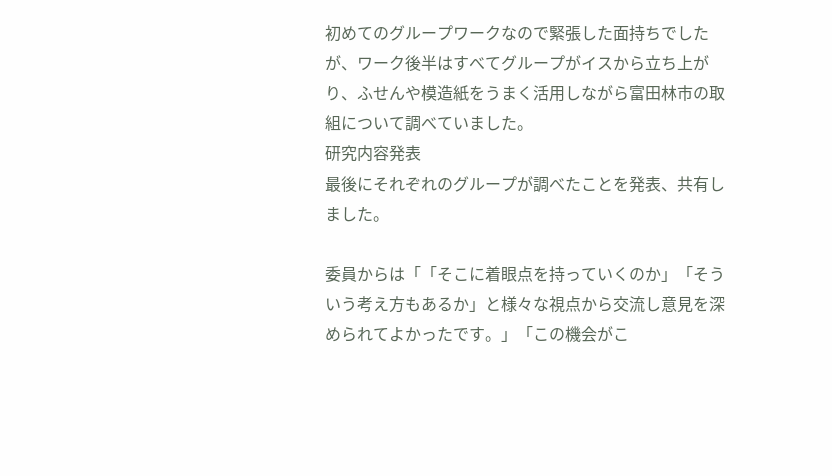初めてのグループワークなので緊張した面持ちでしたが、ワーク後半はすべてグループがイスから立ち上がり、ふせんや模造紙をうまく活用しながら富田林市の取組について調べていました。
研究内容発表
最後にそれぞれのグループが調べたことを発表、共有しました。

委員からは「「そこに着眼点を持っていくのか」「そういう考え方もあるか」と様々な視点から交流し意見を深められてよかったです。」「この機会がこ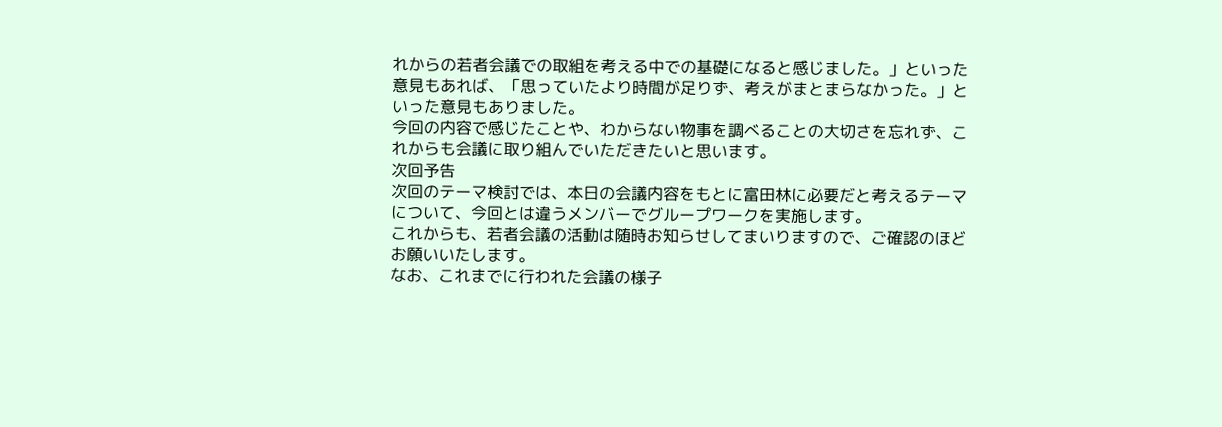れからの若者会議での取組を考える中での基礎になると感じました。」といった意見もあれば、「思っていたより時間が足りず、考えがまとまらなかった。」といった意見もありました。
今回の内容で感じたことや、わからない物事を調べることの大切さを忘れず、これからも会議に取り組んでいただきたいと思います。
次回予告
次回のテーマ検討では、本日の会議内容をもとに富田林に必要だと考えるテーマについて、今回とは違うメンバーでグループワークを実施します。
これからも、若者会議の活動は随時お知らせしてまいりますので、ご確認のほどお願いいたします。
なお、これまでに行われた会議の様子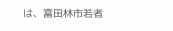は、富田林市若者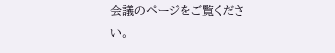会議のページをご覧ください。